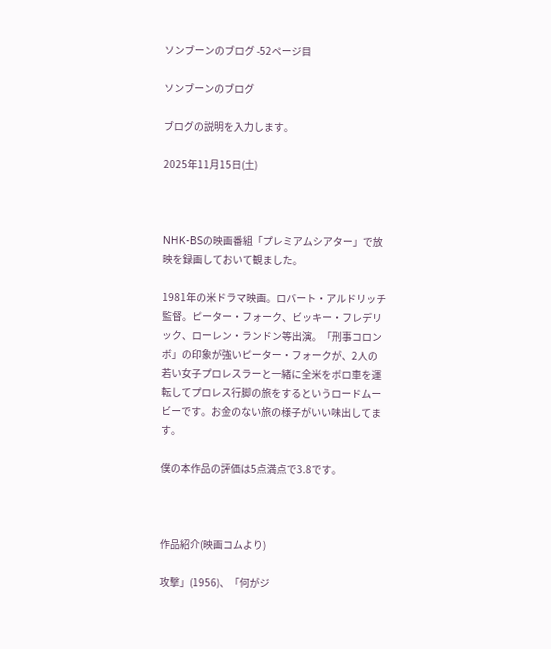ソンブーンのブログ -52ページ目

ソンブーンのブログ

ブログの説明を入力します。

2025年11月15日(土)



NHK-BSの映画番組「プレミアムシアター」で放映を録画しておいて観ました。

1981年の米ドラマ映画。ロバート・アルドリッチ監督。ピーター・フォーク、ビッキー・フレデリック、ローレン・ランドン等出演。「刑事コロンボ」の印象が強いピーター・フォークが、2人の若い女子プロレスラーと一緒に全米をボロ車を運転してプロレス行脚の旅をするというロードムービーです。お金のない旅の様子がいい味出してます。

僕の本作品の評価は5点満点で3.8です。



作品紹介(映画コムより)

攻撃」(1956)、「何がジ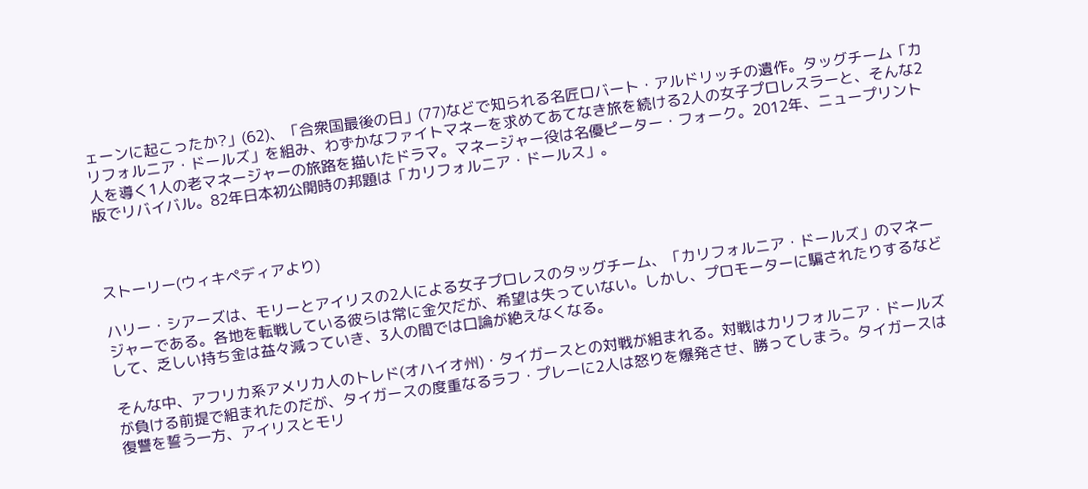ェーンに起こったか?」(62)、「合衆国最後の日」(77)などで知られる名匠ロバート・アルドリッチの遺作。タッグチーム「カリフォルニア・ドールズ」を組み、わずかなファイトマネーを求めてあてなき旅を続ける2人の女子プロレスラーと、そんな2人を導く1人の老マネージャーの旅路を描いたドラマ。マネージャー役は名優ピーター・フォーク。2012年、ニュープリント版でリバイバル。82年日本初公開時の邦題は「カリフォルニア・ドールス」。



ストーリー(ウィキペディアより)

ハリー・シアーズは、モリーとアイリスの2人による女子プロレスのタッグチーム、「カリフォルニア・ドールズ」のマネージャーである。各地を転戦している彼らは常に金欠だが、希望は失っていない。しかし、プロモーターに騙されたりするなどして、乏しい持ち金は益々減っていき、3人の間では口論が絶えなくなる。

そんな中、アフリカ系アメリカ人のトレド(オハイオ州)・タイガースとの対戦が組まれる。対戦はカリフォルニア・ドールズが負ける前提で組まれたのだが、タイガースの度重なるラフ・プレーに2人は怒りを爆発させ、勝ってしまう。タイガースは復讐を誓う一方、アイリスとモリ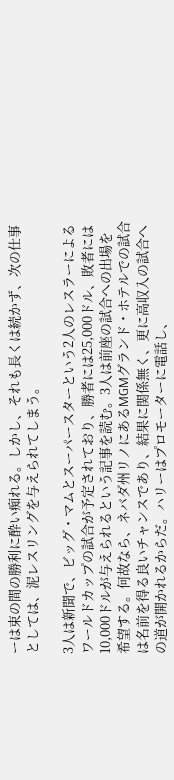ーは束の間の勝利に酔い痴れる。しかし、それも長くは続かず、次の仕事としては、泥レスリングを与えられてしまう。

3人は新聞で、ビッグ・マムとスーパースターという2人のレスラーによるワールドカップの試合が予定されており、勝者には25,000ドル、敗者には10,000ドルが与えられるという記事を読む。3人は前座の試合への出場を希望する。何故なら、ネバダ州リノにあるMGMグランド・ホテルでの試合は名前を得る良いチャンスであり、結果に関係無く、更に高収入の試合への道が開かれるからだ。ハリーはプロモーターに電話し、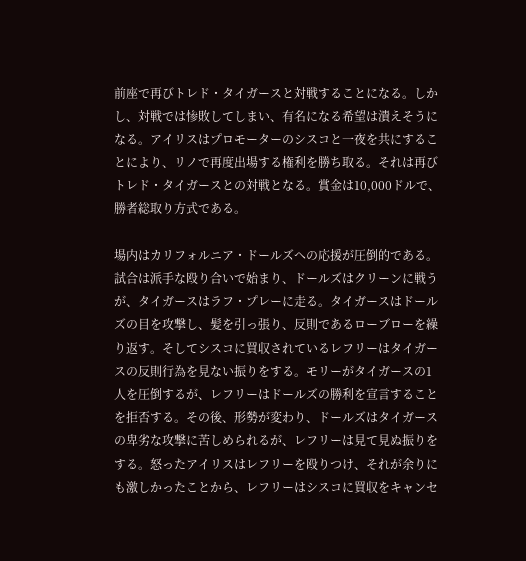前座で再びトレド・タイガースと対戦することになる。しかし、対戦では惨敗してしまい、有名になる希望は潰えそうになる。アイリスはプロモーターのシスコと一夜を共にすることにより、リノで再度出場する権利を勝ち取る。それは再びトレド・タイガースとの対戦となる。賞金は10,000ドルで、勝者総取り方式である。

場内はカリフォルニア・ドールズへの応援が圧倒的である。試合は派手な殴り合いで始まり、ドールズはクリーンに戦うが、タイガースはラフ・プレーに走る。タイガースはドールズの目を攻撃し、髪を引っ張り、反則であるローブローを繰り返す。そしてシスコに買収されているレフリーはタイガースの反則行為を見ない振りをする。モリーがタイガースの1人を圧倒するが、レフリーはドールズの勝利を宣言することを拒否する。その後、形勢が変わり、ドールズはタイガースの卑劣な攻撃に苦しめられるが、レフリーは見て見ぬ振りをする。怒ったアイリスはレフリーを殴りつけ、それが余りにも激しかったことから、レフリーはシスコに買収をキャンセ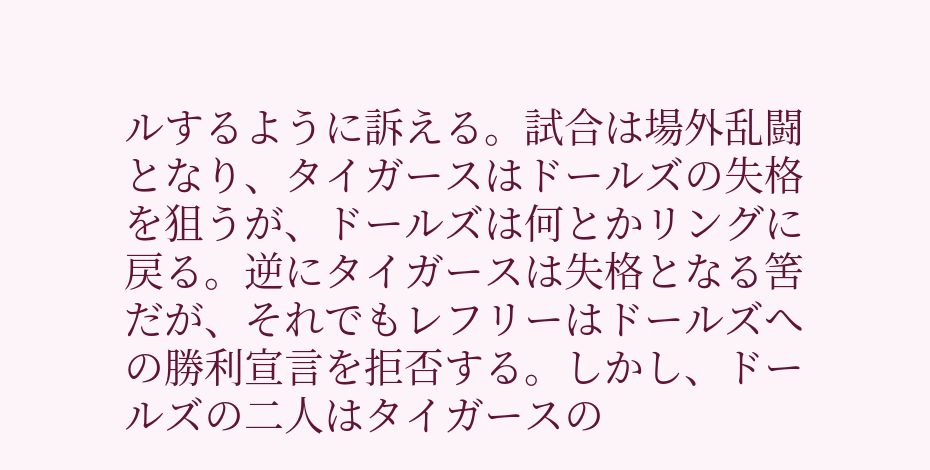ルするように訴える。試合は場外乱闘となり、タイガースはドールズの失格を狙うが、ドールズは何とかリングに戻る。逆にタイガースは失格となる筈だが、それでもレフリーはドールズへの勝利宣言を拒否する。しかし、ドールズの二人はタイガースの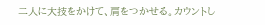二人に大技をかけて、肩をつかせる。カウントし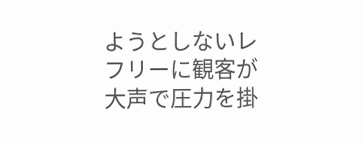ようとしないレフリーに観客が大声で圧力を掛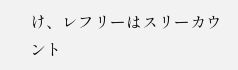け、レフリーはスリーカウント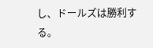し、ドールズは勝利する。